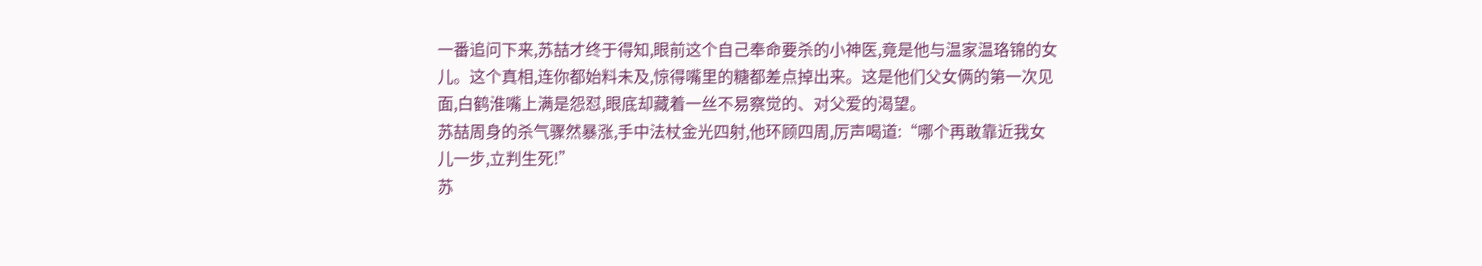一番追问下来,苏喆才终于得知,眼前这个自己奉命要杀的小神医,竟是他与温家温珞锦的女儿。这个真相,连你都始料未及,惊得嘴里的糖都差点掉出来。这是他们父女俩的第一次见面,白鹤淮嘴上满是怨怼,眼底却藏着一丝不易察觉的、对父爱的渴望。
苏喆周身的杀气骤然暴涨,手中法杖金光四射,他环顾四周,厉声喝道:“哪个再敢靠近我女儿一步,立判生死!”
苏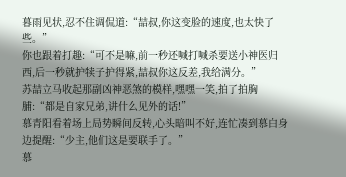暮雨见状,忍不住调侃道:“喆叔,你这变脸的速度,也太快了些。”
你也跟着打趣:“可不是嘛,前一秒还喊打喊杀要送小神医归西,后一秒就护犊子护得紧,喆叔你这反差,我给满分。”
苏喆立马收起那副凶神恶煞的模样,嘿嘿一笑,拍了拍胸脯:“都是自家兄弟,讲什么见外的话!”
慕青阳看着场上局势瞬间反转,心头暗叫不好,连忙凑到慕白身边提醒:“少主,他们这是要联手了。”
慕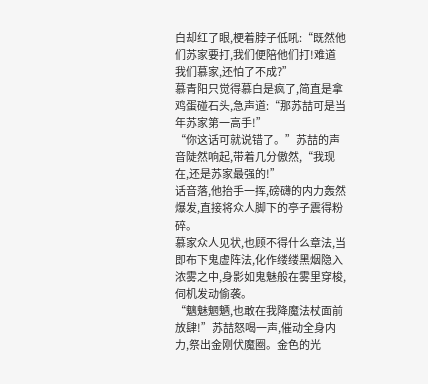白却红了眼,梗着脖子低吼:“既然他们苏家要打,我们便陪他们打!难道我们慕家,还怕了不成?”
慕青阳只觉得慕白是疯了,简直是拿鸡蛋碰石头,急声道:“那苏喆可是当年苏家第一高手!”
“你这话可就说错了。”苏喆的声音陡然响起,带着几分傲然,“我现在,还是苏家最强的!”
话音落,他抬手一挥,磅礴的内力轰然爆发,直接将众人脚下的亭子震得粉碎。
慕家众人见状,也顾不得什么章法,当即布下鬼虚阵法,化作缕缕黑烟隐入浓雾之中,身影如鬼魅般在雾里穿梭,伺机发动偷袭。
“魑魅魍魉,也敢在我降魔法杖面前放肆!”苏喆怒喝一声,催动全身内力,祭出金刚伏魔圈。金色的光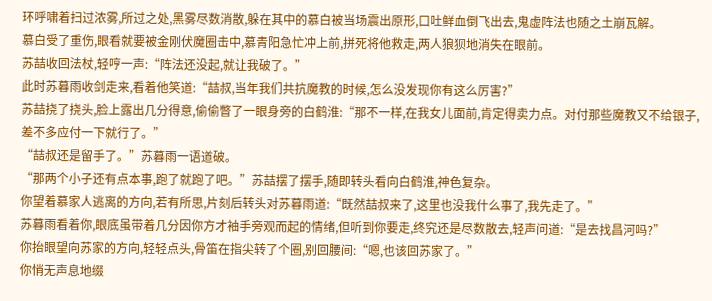环呼啸着扫过浓雾,所过之处,黑雾尽数消散,躲在其中的慕白被当场震出原形,口吐鲜血倒飞出去,鬼虚阵法也随之土崩瓦解。
慕白受了重伤,眼看就要被金刚伏魔圈击中,慕青阳急忙冲上前,拼死将他救走,两人狼狈地消失在眼前。
苏喆收回法杖,轻哼一声:“阵法还没起,就让我破了。”
此时苏暮雨收剑走来,看着他笑道:“喆叔,当年我们共抗魔教的时候,怎么没发现你有这么厉害?”
苏喆挠了挠头,脸上露出几分得意,偷偷瞥了一眼身旁的白鹤淮:“那不一样,在我女儿面前,肯定得卖力点。对付那些魔教又不给银子,差不多应付一下就行了。”
“喆叔还是留手了。”苏暮雨一语道破。
“那两个小子还有点本事,跑了就跑了吧。”苏喆摆了摆手,随即转头看向白鹤淮,神色复杂。
你望着慕家人逃离的方向,若有所思,片刻后转头对苏暮雨道:“既然喆叔来了,这里也没我什么事了,我先走了。”
苏暮雨看着你,眼底虽带着几分因你方才袖手旁观而起的情绪,但听到你要走,终究还是尽数散去,轻声问道:“是去找昌河吗?”
你抬眼望向苏家的方向,轻轻点头,骨笛在指尖转了个圈,别回腰间:“嗯,也该回苏家了。”
你悄无声息地缀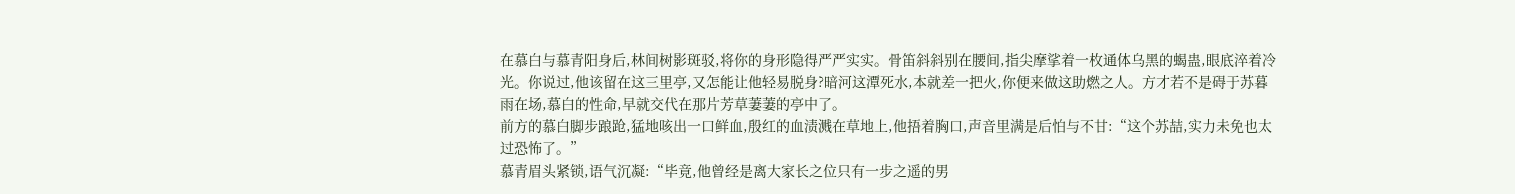在慕白与慕青阳身后,林间树影斑驳,将你的身形隐得严严实实。骨笛斜斜别在腰间,指尖摩挲着一枚通体乌黑的蝎蛊,眼底淬着冷光。你说过,他该留在这三里亭,又怎能让他轻易脱身?暗河这潭死水,本就差一把火,你便来做这助燃之人。方才若不是碍于苏暮雨在场,慕白的性命,早就交代在那片芳草萋萋的亭中了。
前方的慕白脚步踉跄,猛地咳出一口鲜血,殷红的血渍溅在草地上,他捂着胸口,声音里满是后怕与不甘:“这个苏喆,实力未免也太过恐怖了。”
慕青眉头紧锁,语气沉凝:“毕竟,他曾经是离大家长之位只有一步之遥的男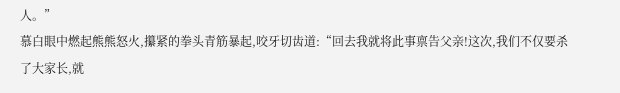人。”
慕白眼中燃起熊熊怒火,攥紧的拳头青筋暴起,咬牙切齿道:“回去我就将此事禀告父亲!这次,我们不仅要杀了大家长,就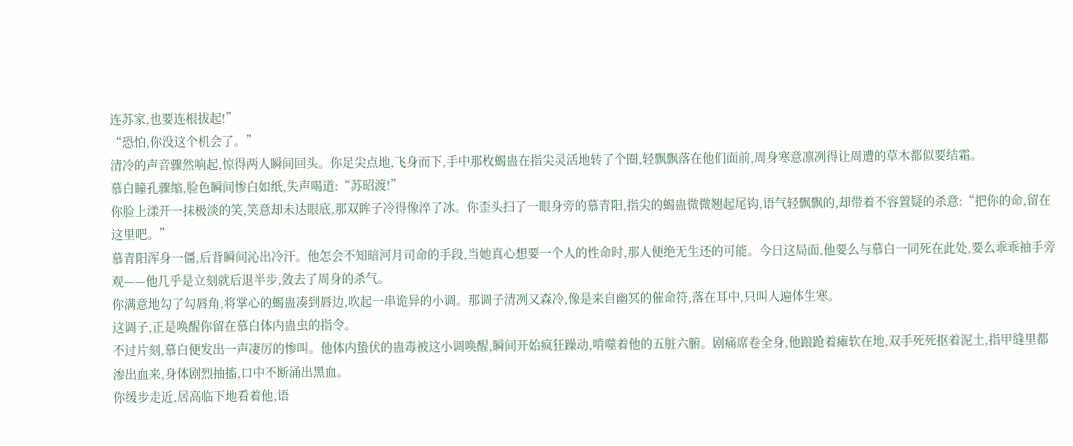连苏家,也要连根拔起!”
“恐怕,你没这个机会了。”
清冷的声音骤然响起,惊得两人瞬间回头。你足尖点地,飞身而下,手中那枚蝎蛊在指尖灵活地转了个圈,轻飘飘落在他们面前,周身寒意凛冽得让周遭的草木都似要结霜。
慕白瞳孔骤缩,脸色瞬间惨白如纸,失声喝道:“苏昭渡!”
你脸上漾开一抹极淡的笑,笑意却未达眼底,那双眸子冷得像淬了冰。你歪头扫了一眼身旁的慕青阳,指尖的蝎蛊微微翘起尾钩,语气轻飘飘的,却带着不容置疑的杀意:“把你的命,留在这里吧。”
慕青阳浑身一僵,后背瞬间沁出冷汗。他怎会不知暗河月司命的手段,当她真心想要一个人的性命时,那人便绝无生还的可能。今日这局面,他要么与慕白一同死在此处,要么乖乖袖手旁观——他几乎是立刻就后退半步,敛去了周身的杀气。
你满意地勾了勾唇角,将掌心的蝎蛊凑到唇边,吹起一串诡异的小调。那调子清冽又森冷,像是来自幽冥的催命符,落在耳中,只叫人遍体生寒。
这调子,正是唤醒你留在慕白体内蛊虫的指令。
不过片刻,慕白便发出一声凄厉的惨叫。他体内蛰伏的蛊毒被这小调唤醒,瞬间开始疯狂躁动,啃噬着他的五脏六腑。剧痛席卷全身,他踉跄着瘫软在地,双手死死抠着泥土,指甲缝里都渗出血来,身体剧烈抽搐,口中不断涌出黑血。
你缓步走近,居高临下地看着他,语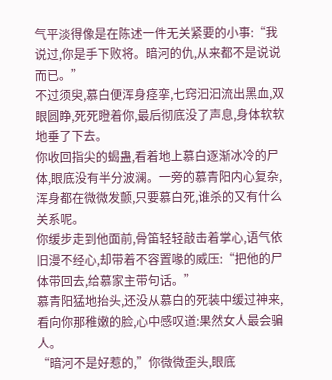气平淡得像是在陈述一件无关紧要的小事:“我说过,你是手下败将。暗河的仇,从来都不是说说而已。”
不过须臾,慕白便浑身痉挛,七窍汩汩流出黑血,双眼圆睁,死死瞪着你,最后彻底没了声息,身体软软地垂了下去。
你收回指尖的蝎蛊,看着地上慕白逐渐冰冷的尸体,眼底没有半分波澜。一旁的慕青阳内心复杂,浑身都在微微发颤,只要慕白死,谁杀的又有什么关系呢。
你缓步走到他面前,骨笛轻轻敲击着掌心,语气依旧漫不经心,却带着不容置喙的威压:“把他的尸体带回去,给慕家主带句话。”
慕青阳猛地抬头,还没从慕白的死装中缓过神来,看向你那稚嫩的脸,心中感叹道:果然女人最会骗人。
“暗河不是好惹的,”你微微歪头,眼底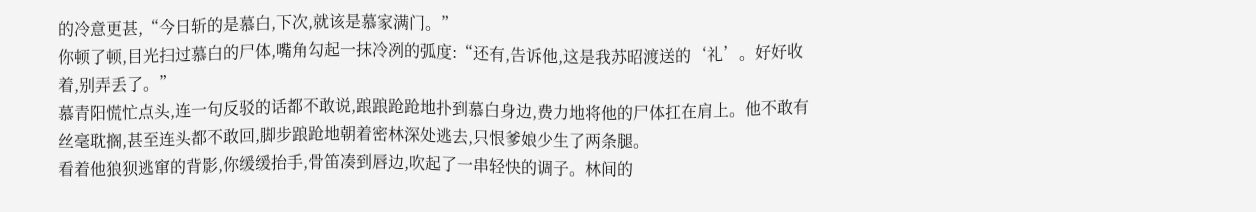的冷意更甚,“今日斩的是慕白,下次,就该是慕家满门。”
你顿了顿,目光扫过慕白的尸体,嘴角勾起一抹冷冽的弧度:“还有,告诉他,这是我苏昭渡送的‘礼’。好好收着,别弄丢了。”
慕青阳慌忙点头,连一句反驳的话都不敢说,踉踉跄跄地扑到慕白身边,费力地将他的尸体扛在肩上。他不敢有丝毫耽搁,甚至连头都不敢回,脚步踉跄地朝着密林深处逃去,只恨爹娘少生了两条腿。
看着他狼狈逃窜的背影,你缓缓抬手,骨笛凑到唇边,吹起了一串轻快的调子。林间的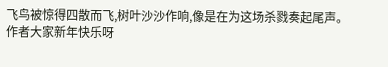飞鸟被惊得四散而飞,树叶沙沙作响,像是在为这场杀戮奏起尾声。
作者大家新年快乐呀